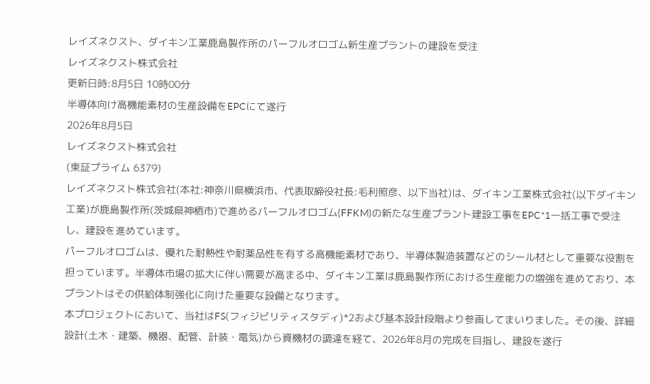レイズネクスト、ダイキン工業鹿島製作所のパーフルオロゴム新生産プラントの建設を受注
レイズネクスト株式会社
更新日時:8月5日 10時00分
半導体向け高機能素材の生産設備をEPCにて遂行
2026年8月5日
レイズネクスト株式会社
(東証プライム 6379)
レイズネクスト株式会社(本社:神奈川県横浜市、代表取締役社長:毛利照彦、以下当社)は、ダイキン工業株式会社(以下ダイキン工業)が鹿島製作所(茨城県神栖市)で進めるパーフルオロゴム(FFKM)の新たな生産プラント建設工事をEPC*1一括工事で受注し、建設を進めています。
パーフルオロゴムは、優れた耐熱性や耐薬品性を有する高機能素材であり、半導体製造装置などのシール材として重要な役割を担っています。半導体市場の拡大に伴い需要が高まる中、ダイキン工業は鹿島製作所における生産能力の増強を進めており、本プラントはその供給体制強化に向けた重要な設備となります。
本プロジェクトにおいて、当社はFS(フィジビリティスタディ)*2および基本設計段階より参画してまいりました。その後、詳細設計(土木・建築、機器、配管、計装・電気)から資機材の調達を経て、2026年8月の完成を目指し、建設を遂行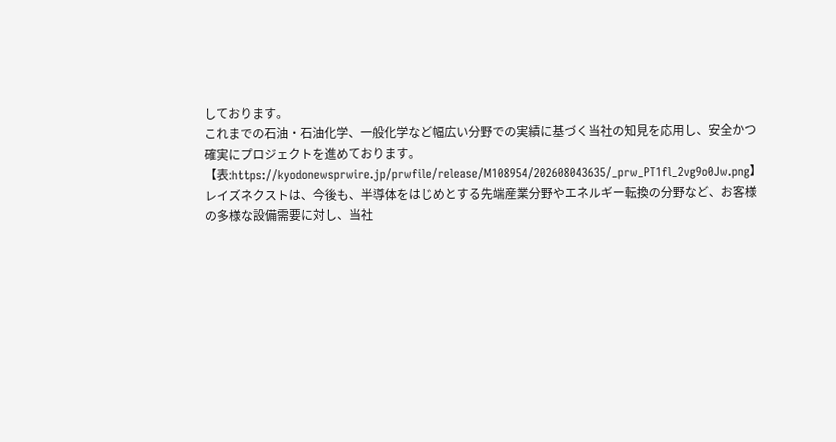しております。
これまでの石油・石油化学、一般化学など幅広い分野での実績に基づく当社の知見を応用し、安全かつ確実にプロジェクトを進めております。
【表:https://kyodonewsprwire.jp/prwfile/release/M108954/202608043635/_prw_PT1fl_2vg9o0Jw.png】
レイズネクストは、今後も、半導体をはじめとする先端産業分野やエネルギー転換の分野など、お客様の多様な設備需要に対し、当社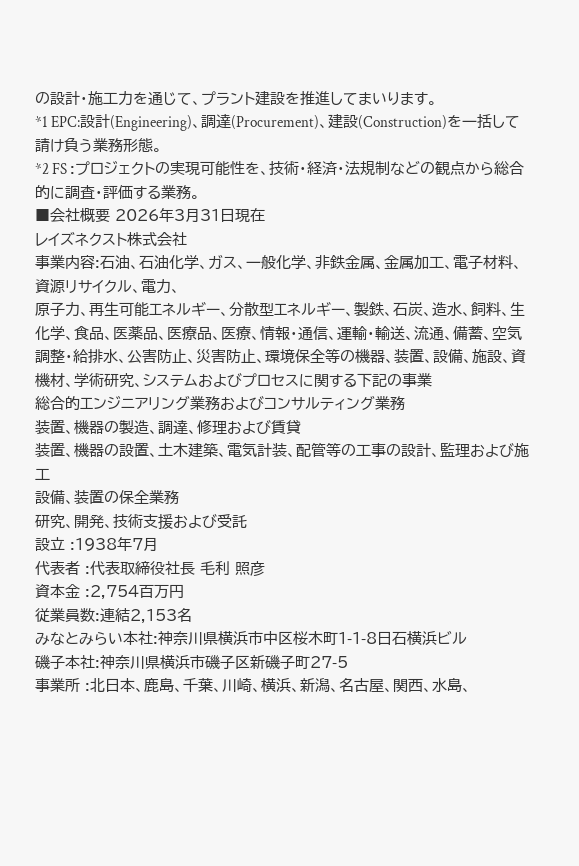の設計・施工力を通じて、プラント建設を推進してまいります。
*1 EPC:設計(Engineering)、調達(Procurement)、建設(Construction)を一括して請け負う業務形態。
*2 FS :プロジェクトの実現可能性を、技術・経済・法規制などの観点から総合的に調査・評価する業務。
■会社概要 2026年3月31日現在
レイズネクスト株式会社
事業内容:石油、石油化学、ガス、一般化学、非鉄金属、金属加工、電子材料、資源リサイクル、電力、
原子力、再生可能エネルギー、分散型エネルギー、製鉄、石炭、造水、飼料、生化学、食品、医薬品、医療品、医療、情報・通信、運輸・輸送、流通、備蓄、空気調整・給排水、公害防止、災害防止、環境保全等の機器、装置、設備、施設、資機材、学術研究、システムおよびプロセスに関する下記の事業
総合的エンジニアリング業務およびコンサルティング業務
装置、機器の製造、調達、修理および賃貸
装置、機器の設置、土木建築、電気計装、配管等の工事の設計、監理および施工
設備、装置の保全業務
研究、開発、技術支援および受託
設立 :1938年7月
代表者 :代表取締役社長 毛利 照彦
資本金 :2,754百万円
従業員数:連結2,153名
みなとみらい本社:神奈川県横浜市中区桜木町1-1-8日石横浜ビル
磯子本社:神奈川県横浜市磯子区新磯子町27-5
事業所 :北日本、鹿島、千葉、川崎、横浜、新潟、名古屋、関西、水島、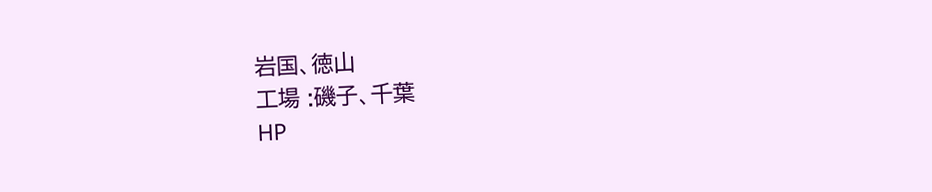岩国、徳山
工場 :磯子、千葉
HP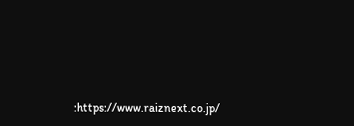:https://www.raiznext.co.jp/